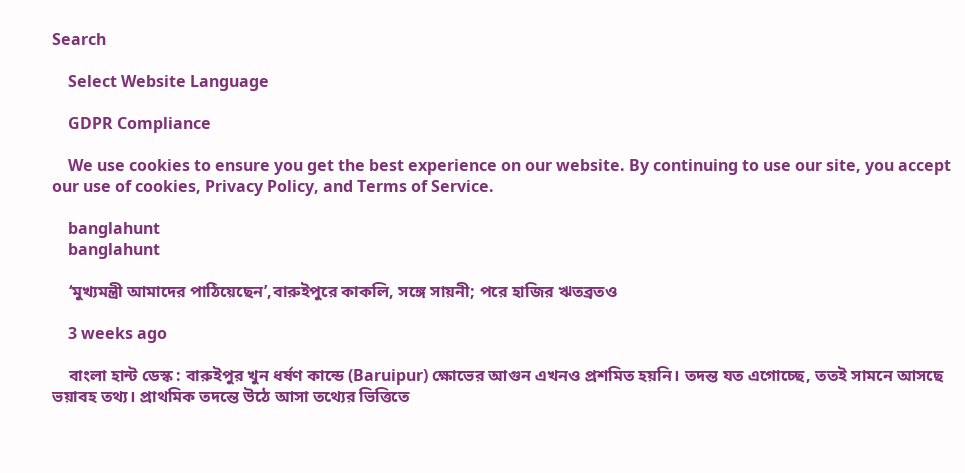Search

    Select Website Language

    GDPR Compliance

    We use cookies to ensure you get the best experience on our website. By continuing to use our site, you accept our use of cookies, Privacy Policy, and Terms of Service.

    banglahunt
    banglahunt

    ‘মুখ্যমন্ত্রী আমাদের পাঠিয়েছেন’,বারুইপুরে কাকলি, সঙ্গে সায়নী; পরে হাজির ঋতব্রতও

    3 weeks ago

    বাংলা হান্ট ডেস্ক : বারুইপুর খুন ধর্ষণ কান্ডে (Baruipur) ক্ষোভের আগুন এখনও প্রশমিত হয়নি। তদন্ত যত এগোচ্ছে, ততই সামনে আসছে ভয়াবহ তথ্য। প্রাথমিক তদন্তে উঠে আসা তথ্যের ভিত্তিতে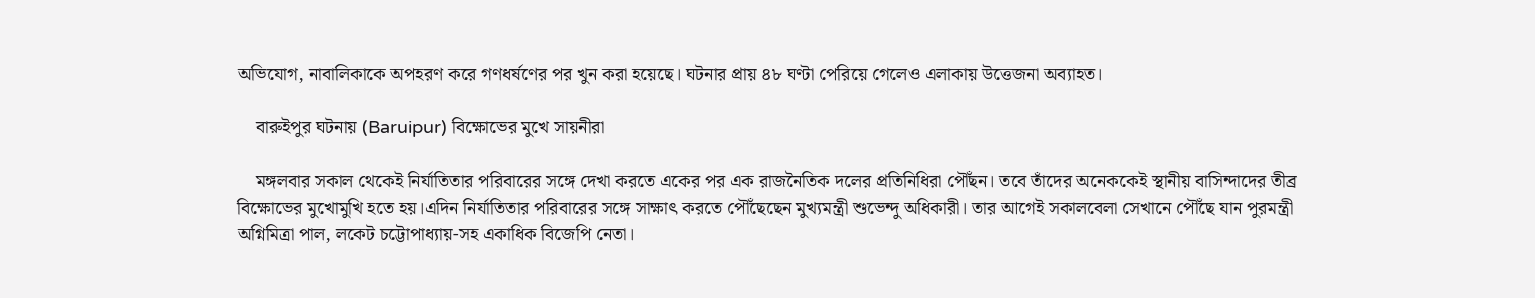অভিযোগ, নাবালিকাকে অপহরণ করে গণধর্ষণের পর খুন করা হয়েছে। ঘটনার প্রায় ৪৮ ঘণ্টা পেরিয়ে গেলেও এলাকায় উত্তেজনা অব্যাহত।

    বারুইপুর ঘটনায় (Baruipur) বিক্ষোভের মুখে সায়নীরা

    মঙ্গলবার সকাল থেকেই নির্যাতিতার পরিবারের সঙ্গে দেখা করতে একের পর এক রাজনৈতিক দলের প্রতিনিধিরা পৌঁছন। তবে তাঁদের অনেককেই স্থানীয় বাসিন্দাদের তীব্র বিক্ষোভের মুখোমুখি হতে হয়।এদিন নির্যাতিতার পরিবারের সঙ্গে সাক্ষাৎ করতে পৌঁছেছেন মুখ্যমন্ত্রী শুভেন্দু অধিকারী। তার আগেই সকালবেলা সেখানে পৌঁছে যান পুরমন্ত্রী অগ্নিমিত্রা পাল, লকেট চট্টোপাধ্যায়-সহ একাধিক বিজেপি নেতা।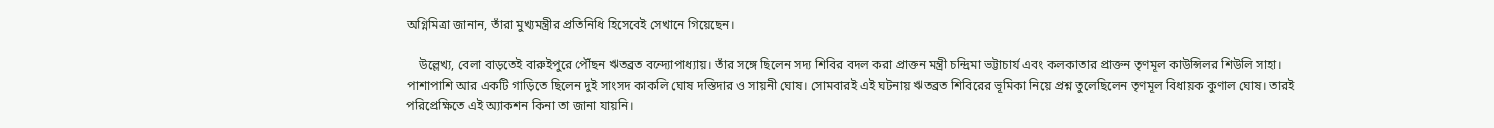অগ্নিমিত্রা জানান, তাঁরা মুখ্যমন্ত্রীর প্রতিনিধি হিসেবেই সেখানে গিয়েছেন।

    উল্লেখ্য, বেলা বাড়তেই বারুইপুরে পৌঁছন ঋতব্রত বন্দ্যোপাধ্যায়। তাঁর সঙ্গে ছিলেন সদ্য শিবির বদল করা প্রাক্তন মন্ত্রী চন্দ্রিমা ভট্টাচার্য এবং কলকাতার প্রাক্তন তৃণমূল কাউন্সিলর শিউলি সাহা। পাশাপাশি আর একটি গাড়িতে ছিলেন দুই সাংসদ কাকলি ঘোষ দস্তিদার ও সায়নী ঘোষ। সোমবারই এই ঘটনায় ঋতব্রত শিবিরের ভূমিকা নিয়ে প্রশ্ন তুলেছিলেন তৃণমূল বিধায়ক কুণাল ঘোষ। তারই পরিপ্রেক্ষিতে এই অ্যাকশন কিনা তা জানা‌ যায়নি।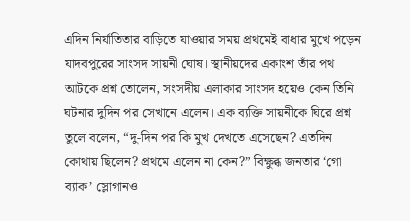এদিন নির্যাতিতার বাড়িতে যাওয়ার সময় প্রথমেই বাধার মুখে পড়েন যাদবপুরের সাংসদ সায়নী ঘোষ। স্থানীয়দের একাংশ তাঁর পথ আটকে প্রশ্ন তোলেন, সংসদীয় এলাকার সাংসদ হয়েও কেন তিনি ঘটনার দুদিন পর সেখানে এলেন। এক ব্যক্তি সায়নীকে ঘিরে প্রশ্ন তুলে বলেন, “দু-দিন পর কি মুখ দেখতে এসেছেন? এতদিন কোথায় ছিলেন? প্রথমে এলেন না কেন?” বিক্ষুব্ধ জনতার ‘গো ব্যাক’ স্লোগানও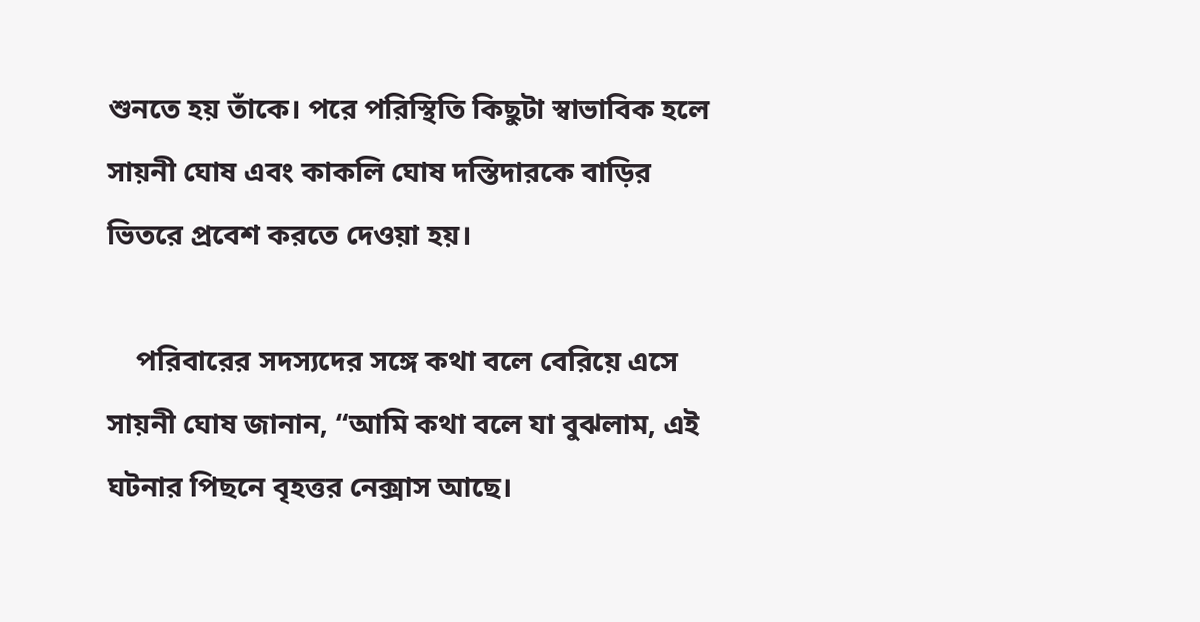শুনতে হয় তাঁকে। পরে পরিস্থিতি কিছুটা স্বাভাবিক হলে সায়নী ঘোষ এবং কাকলি ঘোষ দস্তিদারকে বাড়ির ভিতরে প্রবেশ করতে দেওয়া হয়।

    পরিবারের সদস্যদের সঙ্গে কথা বলে বেরিয়ে এসে সায়নী ঘোষ জানান, “আমি কথা বলে যা বুঝলাম, এই ঘটনার পিছনে বৃহত্তর নেক্সাস আছে।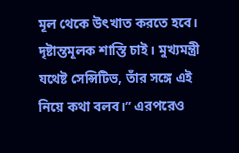মূল থেকে উৎখাত করতে হবে। দৃষ্টান্তমূলক শাস্তি চাই। মুখ্যমন্ত্রী যথেষ্ট সেন্সিটিভ, তাঁর সঙ্গে এই নিয়ে কথা বলব।” এরপরেও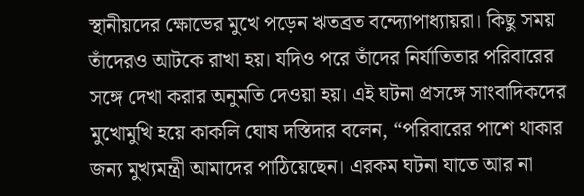স্থানীয়দের ক্ষোভের মুখে পড়েন ঋতব্রত বন্দ্যোপাধ্যায়রা। কিছু সময় তাঁদেরও আটকে রাখা হয়। যদিও পরে তাঁদের নির্যাতিতার পরিবারের সঙ্গে দেখা করার অনুমতি দেওয়া হয়। এই ঘটনা প্রসঙ্গে সাংবাদিকদের মুখোমুখি হয়ে কাকলি ঘোষ দস্তিদার বলেন, “পরিবারের পাশে থাকার জন্য মুখ্যমন্ত্রী আমাদের পাঠিয়েছেন। এরকম ঘটনা যাতে আর না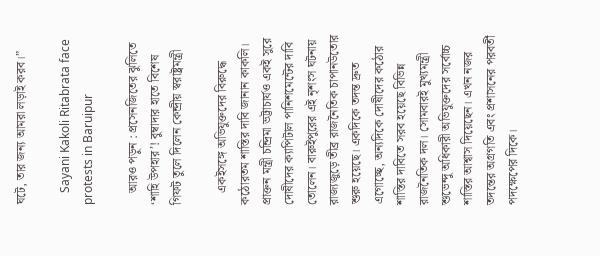ঘটে, তার জন্য আমরা লড়াই করব।”

    Sayani Kakoli Ritabrata face protests in Baruipur

    আরও পড়ুন : প্রসেনজিতের ঝুলিতে ‘শাহি উপহার’! বুম্বাদার হাতে বিশেষ গিফট তুলে দিলেন কেন্দ্রীয় স্বরাষ্ট্রমন্ত্রী

    একইসঙ্গে অভিযুক্তদের বিরুদ্ধে কঠোরতম শাস্তির দাবি জানান কাকলি। প্রাক্তন মন্ত্রী চন্দ্রিমা ভট্টাচার্যও একই সুরে দোষীদের ক্যাপিটাল পানিশমেন্টের দাবি তোলেন। বারুইপুরের এই নৃশংস ঘটনায় রাজ্যজুড়ে তীব্র রাজনৈতিক চাপানউতোর শুরু হয়েছে। একদিকে তদন্ত দ্রুত এগোচ্ছে, অন্যদিকে দোষীদের কঠোর শাস্তির দাবিতে সরব হয়েছে বিভিন্ন রাজনৈতিক দল। সোমবারই মুখ্যমন্ত্রী শুভেন্দু অধিকারী অভিযুক্তদের সর্বোচ্চ শাস্তির আশ্বাস দিয়েছেন। এখন নজর তদন্তের অগ্রগতি এবং প্রশাসনের পরবর্তী পদক্ষেপের দিকে।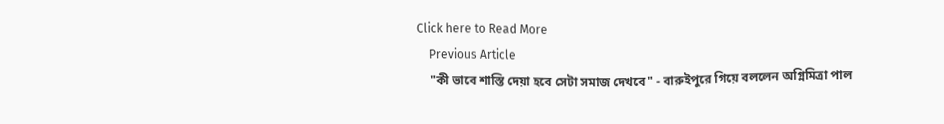Click here to Read More
    Previous Article
    "কী ভাবে শাস্তি দেয়া হবে সেটা সমাজ দেখবে" - বারুইপুরে গিয়ে বললেন অগ্নিমিত্রা পাল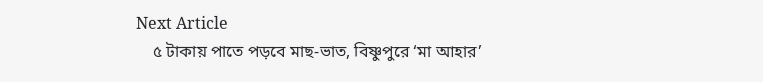Next Article
    ৫ টাকায় পাতে পড়বে মাছ-ভাত, বিষ্ণুপুরে ‘মা আহার’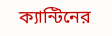ক্যান্টিনের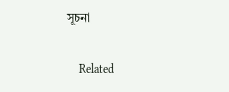সূচনা

    Related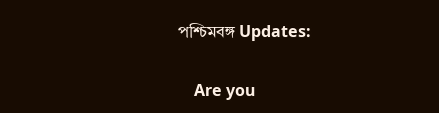পশ্চিমবঙ্গ Updates:

    Are you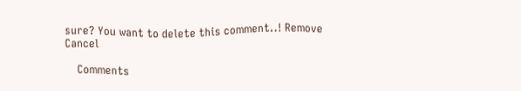sure? You want to delete this comment..! Remove Cancel

    Comments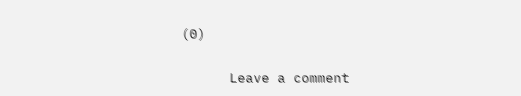(0)

      Leave a comment